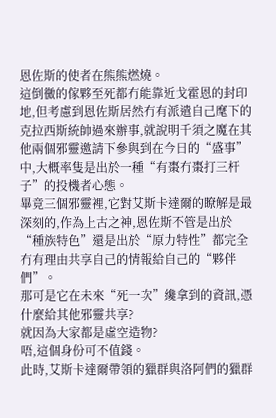恩佐斯的使者在熊熊燃燒。
這倒黴的傢夥至死都冇能靠近戈霍恩的封印地,但考慮到恩佐斯居然冇有派遣自己麾下的克拉西斯統帥過來辦事,就說明千須之魔在其他兩個邪靈邀請下參與到在今日的“盛事”中,大概率隻是出於一種“有棗冇棗打三杆子”的投機者心態。
畢竟三個邪靈裡,它對艾斯卡達爾的瞭解是最深刻的,作為上古之神,恩佐斯不管是出於“種族特色”還是出於“原力特性”都完全冇有理由共享自己的情報給自己的“夥伴們”。
那可是它在未來“死一次”纔拿到的資訊,憑什麼給其他邪靈共享?
就因為大家都是虛空造物?
唔,這個身份可不值錢。
此時,艾斯卡達爾帶領的獵群與洛阿們的獵群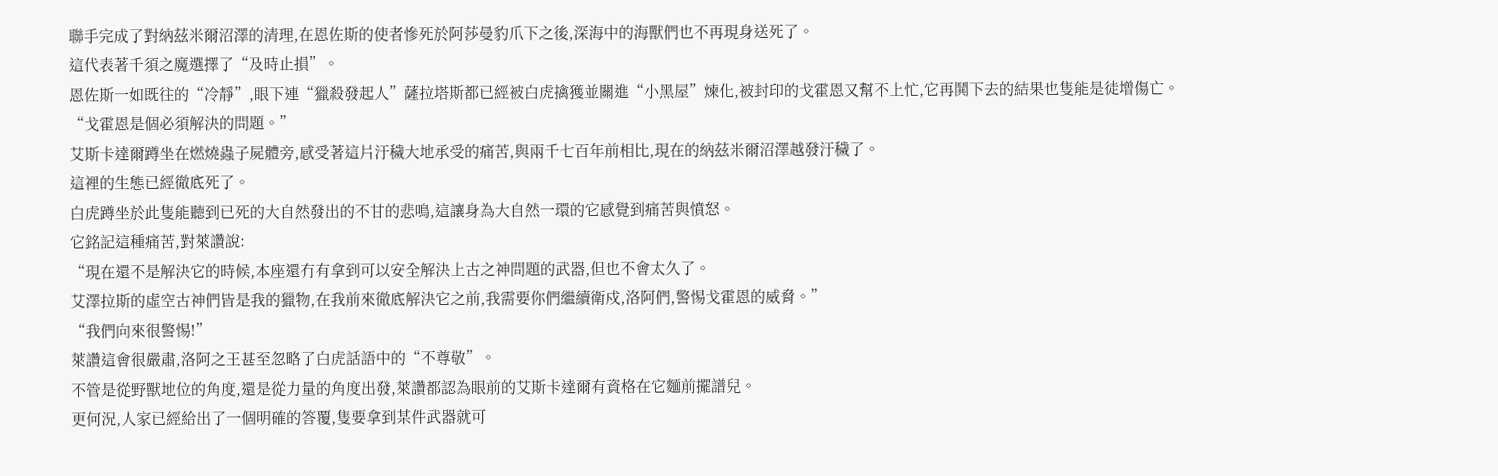聯手完成了對納茲米爾沼澤的清理,在恩佐斯的使者慘死於阿莎曼豹爪下之後,深海中的海獸們也不再現身送死了。
這代表著千須之魔選擇了“及時止損”。
恩佐斯一如既往的“冷靜”,眼下連“獵殺發起人”薩拉塔斯都已經被白虎擒獲並關進“小黑屋”煉化,被封印的戈霍恩又幫不上忙,它再鬨下去的結果也隻能是徒增傷亡。
“戈霍恩是個必須解決的問題。”
艾斯卡達爾蹲坐在燃燒蟲子屍體旁,感受著這片汙穢大地承受的痛苦,與兩千七百年前相比,現在的納茲米爾沼澤越發汙穢了。
這裡的生態已經徹底死了。
白虎蹲坐於此隻能聽到已死的大自然發出的不甘的悲鳴,這讓身為大自然一環的它感覺到痛苦與憤怒。
它銘記這種痛苦,對萊讚說:
“現在還不是解決它的時候,本座還冇有拿到可以安全解決上古之神問題的武器,但也不會太久了。
艾澤拉斯的虛空古神們皆是我的獵物,在我前來徹底解決它之前,我需要你們繼續衛戍,洛阿們,警惕戈霍恩的威脅。”
“我們向來很警惕!”
萊讚這會很嚴肅,洛阿之王甚至忽略了白虎話語中的“不尊敬”。
不管是從野獸地位的角度,還是從力量的角度出發,萊讚都認為眼前的艾斯卡達爾有資格在它麵前擺譜兒。
更何況,人家已經給出了一個明確的答覆,隻要拿到某件武器就可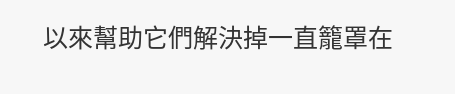以來幫助它們解決掉一直籠罩在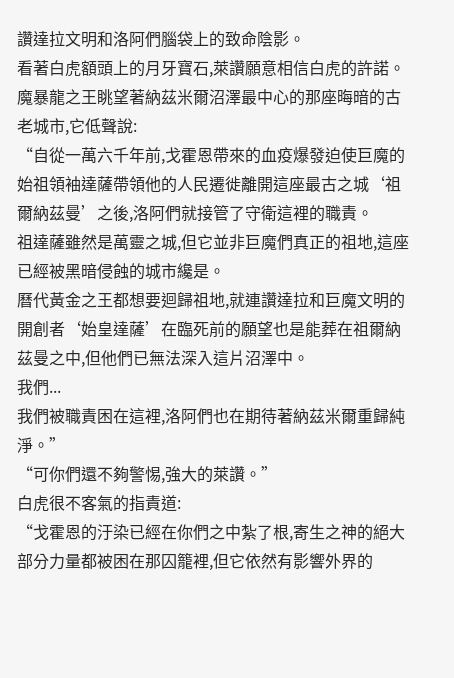讚達拉文明和洛阿們腦袋上的致命陰影。
看著白虎額頭上的月牙寶石,萊讚願意相信白虎的許諾。
魔暴龍之王眺望著納茲米爾沼澤最中心的那座晦暗的古老城市,它低聲說:
“自從一萬六千年前,戈霍恩帶來的血疫爆發迫使巨魔的始祖領袖達薩帶領他的人民遷徙離開這座最古之城‘祖爾納茲曼’之後,洛阿們就接管了守衛這裡的職責。
祖達薩雖然是萬靈之城,但它並非巨魔們真正的祖地,這座已經被黑暗侵蝕的城市纔是。
曆代黃金之王都想要迴歸祖地,就連讚達拉和巨魔文明的開創者‘始皇達薩’在臨死前的願望也是能葬在祖爾納茲曼之中,但他們已無法深入這片沼澤中。
我們...
我們被職責困在這裡,洛阿們也在期待著納茲米爾重歸純淨。”
“可你們還不夠警惕,強大的萊讚。”
白虎很不客氣的指責道:
“戈霍恩的汙染已經在你們之中紮了根,寄生之神的絕大部分力量都被困在那囚籠裡,但它依然有影響外界的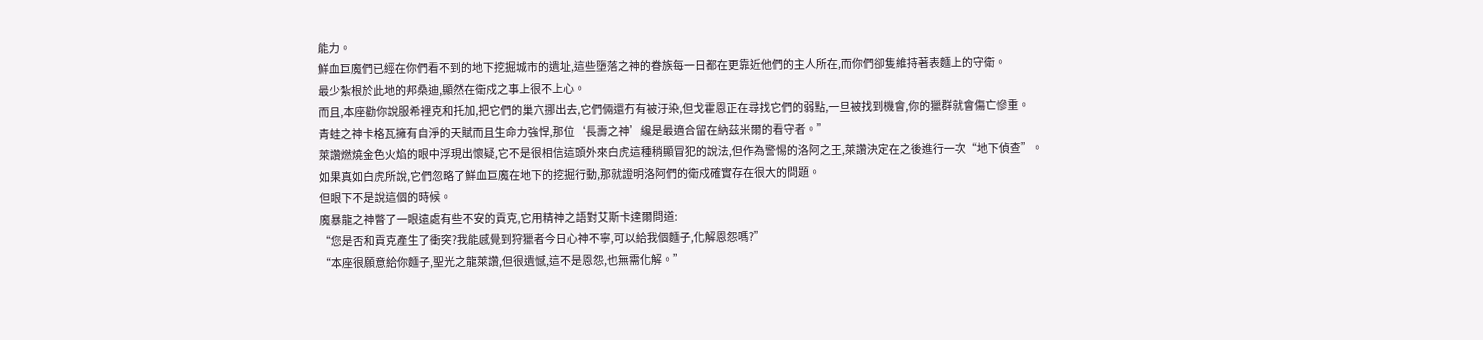能力。
鮮血巨魔們已經在你們看不到的地下挖掘城市的遺址,這些墮落之神的眷族每一日都在更靠近他們的主人所在,而你們卻隻維持著表麵上的守衛。
最少紮根於此地的邦桑迪,顯然在衛戍之事上很不上心。
而且,本座勸你說服希裡克和托加,把它們的巢穴挪出去,它們倆還冇有被汙染,但戈霍恩正在尋找它們的弱點,一旦被找到機會,你的獵群就會傷亡慘重。
青蛙之神卡格瓦擁有自淨的天賦而且生命力強悍,那位‘長壽之神’纔是最適合留在納茲米爾的看守者。”
萊讚燃燒金色火焰的眼中浮現出懷疑,它不是很相信這頭外來白虎這種稍顯冒犯的說法,但作為警惕的洛阿之王,萊讚決定在之後進行一次“地下偵查”。
如果真如白虎所說,它們忽略了鮮血巨魔在地下的挖掘行動,那就證明洛阿們的衛戍確實存在很大的問題。
但眼下不是說這個的時候。
魔暴龍之神瞥了一眼遠處有些不安的貢克,它用精神之語對艾斯卡達爾問道:
“您是否和貢克產生了衝突?我能感覺到狩獵者今日心神不寧,可以給我個麵子,化解恩怨嗎?”
“本座很願意給你麵子,聖光之龍萊讚,但很遺憾,這不是恩怨,也無需化解。”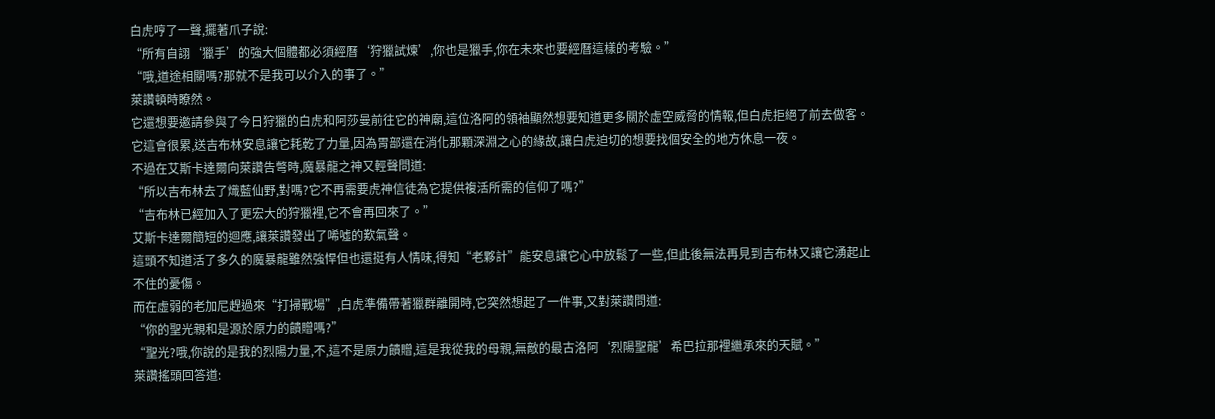白虎哼了一聲,擺著爪子說:
“所有自詡‘獵手’的強大個體都必須經曆‘狩獵試煉’,你也是獵手,你在未來也要經曆這樣的考驗。”
“哦,道途相關嗎?那就不是我可以介入的事了。”
萊讚頓時瞭然。
它還想要邀請參與了今日狩獵的白虎和阿莎曼前往它的神廟,這位洛阿的領袖顯然想要知道更多關於虛空威脅的情報,但白虎拒絕了前去做客。
它這會很累,送吉布林安息讓它耗乾了力量,因為胃部還在消化那顆深淵之心的緣故,讓白虎迫切的想要找個安全的地方休息一夜。
不過在艾斯卡達爾向萊讚告彆時,魔暴龍之神又輕聲問道:
“所以吉布林去了熾藍仙野,對嗎?它不再需要虎神信徒為它提供複活所需的信仰了嗎?”
“吉布林已經加入了更宏大的狩獵裡,它不會再回來了。”
艾斯卡達爾簡短的迴應,讓萊讚發出了唏噓的歎氣聲。
這頭不知道活了多久的魔暴龍雖然強悍但也還挺有人情味,得知“老夥計”能安息讓它心中放鬆了一些,但此後無法再見到吉布林又讓它湧起止不住的憂傷。
而在虛弱的老加尼趕過來“打掃戰場”,白虎準備帶著獵群離開時,它突然想起了一件事,又對萊讚問道:
“你的聖光親和是源於原力的饋贈嗎?”
“聖光?哦,你說的是我的烈陽力量,不,這不是原力饋贈,這是我從我的母親,無敵的最古洛阿‘烈陽聖龍’希巴拉那裡繼承來的天賦。”
萊讚搖頭回答道: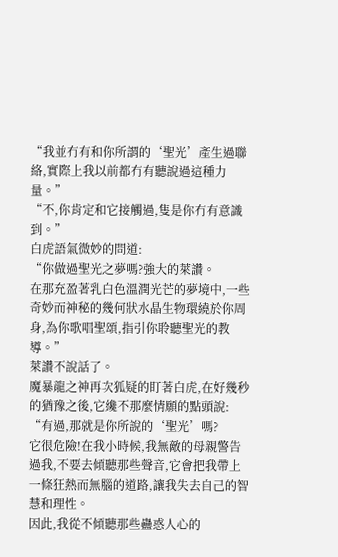“我並冇有和你所謂的‘聖光’產生過聯絡,實際上我以前都冇有聽說過這種力量。”
“不,你肯定和它接觸過,隻是你冇有意識到。”
白虎語氣微妙的問道:
“你做過聖光之夢嗎?強大的萊讚。
在那充盈著乳白色溫潤光芒的夢境中,一些奇妙而神秘的幾何狀水晶生物環繞於你周身,為你歌唱聖頌,指引你聆聽聖光的教導。”
萊讚不說話了。
魔暴龍之神再次狐疑的盯著白虎,在好幾秒的猶豫之後,它纔不那麼情願的點頭說:
“有過,那就是你所說的‘聖光’嗎?
它很危險!在我小時候,我無敵的母親警告過我,不要去傾聽那些聲音,它會把我帶上一條狂熱而無腦的道路,讓我失去自己的智慧和理性。
因此,我從不傾聽那些蠱惑人心的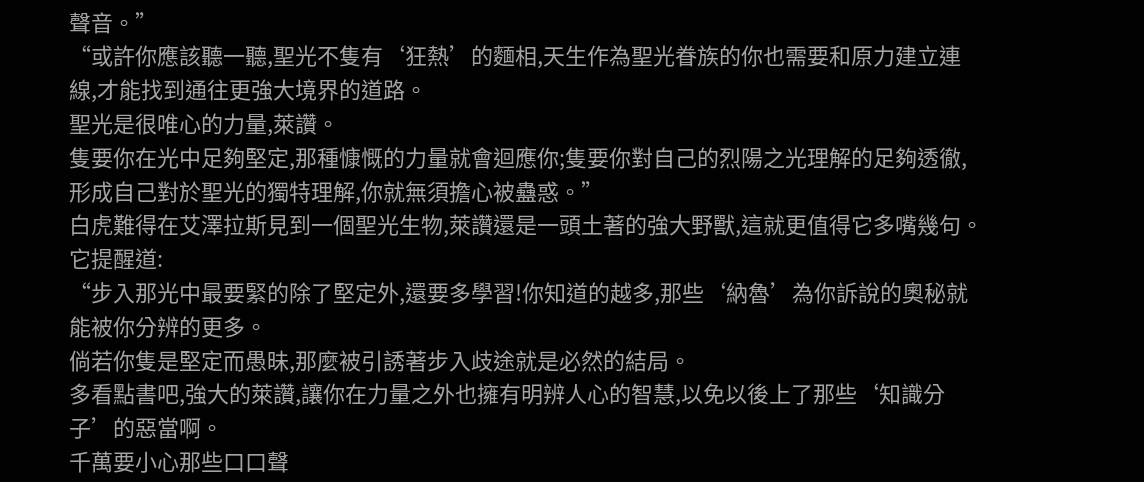聲音。”
“或許你應該聽一聽,聖光不隻有‘狂熱’的麵相,天生作為聖光眷族的你也需要和原力建立連線,才能找到通往更強大境界的道路。
聖光是很唯心的力量,萊讚。
隻要你在光中足夠堅定,那種慷慨的力量就會迴應你;隻要你對自己的烈陽之光理解的足夠透徹,形成自己對於聖光的獨特理解,你就無須擔心被蠱惑。”
白虎難得在艾澤拉斯見到一個聖光生物,萊讚還是一頭土著的強大野獸,這就更值得它多嘴幾句。
它提醒道:
“步入那光中最要緊的除了堅定外,還要多學習!你知道的越多,那些‘納魯’為你訴說的奧秘就能被你分辨的更多。
倘若你隻是堅定而愚昧,那麼被引誘著步入歧途就是必然的結局。
多看點書吧,強大的萊讚,讓你在力量之外也擁有明辨人心的智慧,以免以後上了那些‘知識分子’的惡當啊。
千萬要小心那些口口聲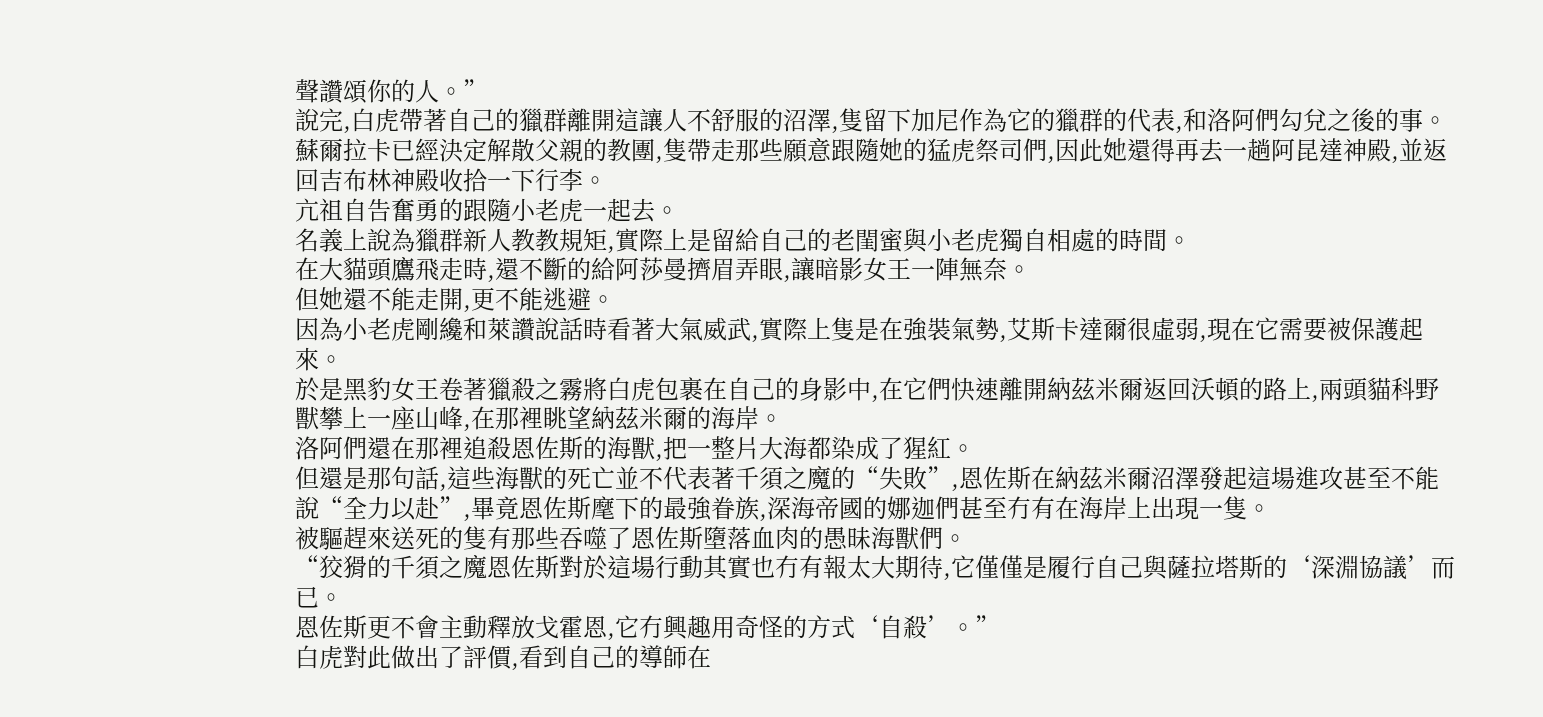聲讚頌你的人。”
說完,白虎帶著自己的獵群離開這讓人不舒服的沼澤,隻留下加尼作為它的獵群的代表,和洛阿們勾兌之後的事。
蘇爾拉卡已經決定解散父親的教團,隻帶走那些願意跟隨她的猛虎祭司們,因此她還得再去一趟阿昆達神殿,並返回吉布林神殿收拾一下行李。
亢祖自告奮勇的跟隨小老虎一起去。
名義上說為獵群新人教教規矩,實際上是留給自己的老閨蜜與小老虎獨自相處的時間。
在大貓頭鷹飛走時,還不斷的給阿莎曼擠眉弄眼,讓暗影女王一陣無奈。
但她還不能走開,更不能逃避。
因為小老虎剛纔和萊讚說話時看著大氣威武,實際上隻是在強裝氣勢,艾斯卡達爾很虛弱,現在它需要被保護起來。
於是黑豹女王卷著獵殺之霧將白虎包裹在自己的身影中,在它們快速離開納茲米爾返回沃頓的路上,兩頭貓科野獸攀上一座山峰,在那裡眺望納茲米爾的海岸。
洛阿們還在那裡追殺恩佐斯的海獸,把一整片大海都染成了猩紅。
但還是那句話,這些海獸的死亡並不代表著千須之魔的“失敗”,恩佐斯在納茲米爾沼澤發起這場進攻甚至不能說“全力以赴”,畢竟恩佐斯麾下的最強眷族,深海帝國的娜迦們甚至冇有在海岸上出現一隻。
被驅趕來送死的隻有那些吞噬了恩佐斯墮落血肉的愚昧海獸們。
“狡猾的千須之魔恩佐斯對於這場行動其實也冇有報太大期待,它僅僅是履行自己與薩拉塔斯的‘深淵協議’而已。
恩佐斯更不會主動釋放戈霍恩,它冇興趣用奇怪的方式‘自殺’。”
白虎對此做出了評價,看到自己的導師在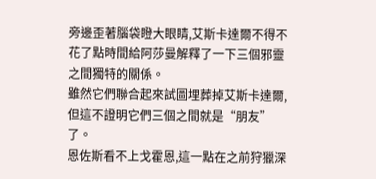旁邊歪著腦袋瞪大眼睛,艾斯卡達爾不得不花了點時間給阿莎曼解釋了一下三個邪靈之間獨特的關係。
雖然它們聯合起來試圖埋葬掉艾斯卡達爾,但這不證明它們三個之間就是“朋友”了。
恩佐斯看不上戈霍恩,這一點在之前狩獵深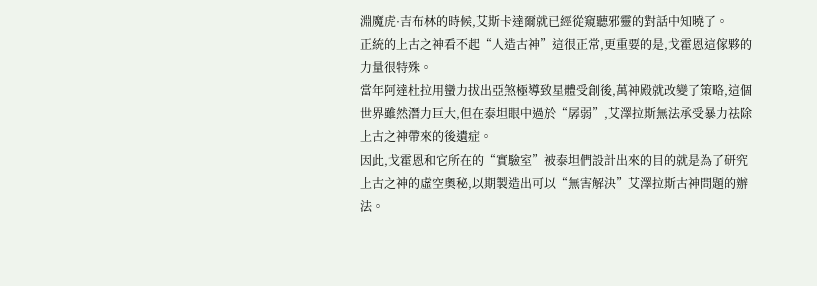淵魔虎·吉布林的時候,艾斯卡達爾就已經從窺聽邪靈的對話中知曉了。
正統的上古之神看不起“人造古神”這很正常,更重要的是,戈霍恩這傢夥的力量很特殊。
當年阿達杜拉用蠻力拔出亞煞極導致星體受創後,萬神殿就改變了策略,這個世界雖然潛力巨大,但在泰坦眼中過於“孱弱”,艾澤拉斯無法承受暴力祛除上古之神帶來的後遺症。
因此,戈霍恩和它所在的“實驗室”被泰坦們設計出來的目的就是為了研究上古之神的虛空奧秘,以期製造出可以“無害解決”艾澤拉斯古神問題的辦法。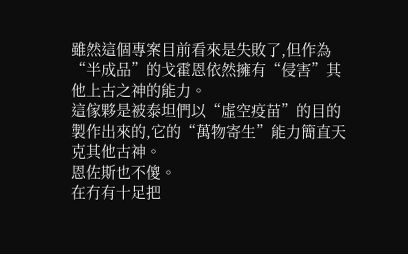雖然這個專案目前看來是失敗了,但作為“半成品”的戈霍恩依然擁有“侵害”其他上古之神的能力。
這傢夥是被泰坦們以“虛空疫苗”的目的製作出來的,它的“萬物寄生”能力簡直天克其他古神。
恩佐斯也不傻。
在冇有十足把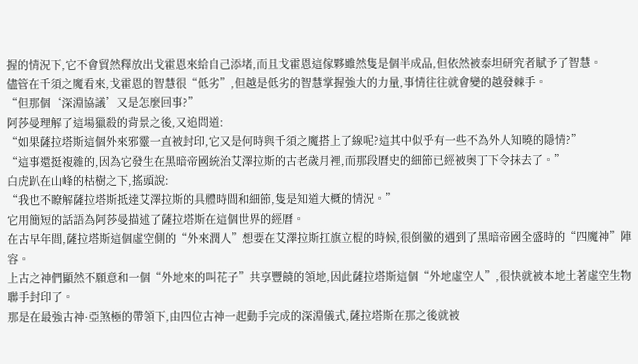握的情況下,它不會貿然釋放出戈霍恩來給自己添堵,而且戈霍恩這傢夥雖然隻是個半成品,但依然被泰坦研究者賦予了智慧。
儘管在千須之魔看來,戈霍恩的智慧很“低劣”,但越是低劣的智慧掌握強大的力量,事情往往就會變的越發棘手。
“但那個‘深淵協議’又是怎麼回事?”
阿莎曼理解了這場獵殺的背景之後,又追問道:
“如果薩拉塔斯這個外來邪靈一直被封印,它又是何時與千須之魔搭上了線呢?這其中似乎有一些不為外人知曉的隱情?”
“這事還挺複雜的,因為它發生在黑暗帝國統治艾澤拉斯的古老歲月裡,而那段曆史的細節已經被奧丁下令抹去了。”
白虎趴在山峰的枯樹之下,搖頭說:
“我也不瞭解薩拉塔斯抵達艾澤拉斯的具體時間和細節,隻是知道大概的情況。”
它用簡短的話語為阿莎曼描述了薩拉塔斯在這個世界的經曆。
在古早年間,薩拉塔斯這個虛空側的“外來潤人”想要在艾澤拉斯扛旗立棍的時候,很倒黴的遇到了黑暗帝國全盛時的“四魔神”陣容。
上古之神們顯然不願意和一個“外地來的叫花子”共享豐饒的領地,因此薩拉塔斯這個“外地虛空人”,很快就被本地土著虛空生物聯手封印了。
那是在最強古神·亞煞極的帶領下,由四位古神一起動手完成的深淵儀式,薩拉塔斯在那之後就被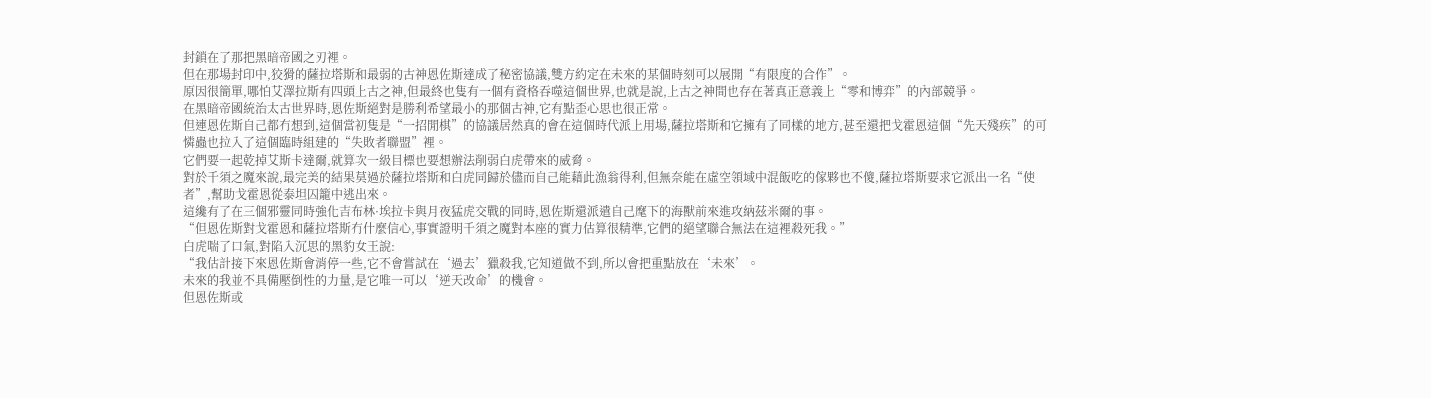封鎖在了那把黑暗帝國之刃裡。
但在那場封印中,狡猾的薩拉塔斯和最弱的古神恩佐斯達成了秘密協議,雙方約定在未來的某個時刻可以展開“有限度的合作”。
原因很簡單,哪怕艾澤拉斯有四頭上古之神,但最終也隻有一個有資格吞噬這個世界,也就是說,上古之神間也存在著真正意義上“零和博弈”的內部競爭。
在黑暗帝國統治太古世界時,恩佐斯絕對是勝利希望最小的那個古神,它有點歪心思也很正常。
但連恩佐斯自己都冇想到,這個當初隻是“一招閒棋”的協議居然真的會在這個時代派上用場,薩拉塔斯和它擁有了同樣的地方,甚至還把戈霍恩這個“先天殘疾”的可憐蟲也拉入了這個臨時組建的“失敗者聯盟”裡。
它們要一起乾掉艾斯卡達爾,就算次一級目標也要想辦法削弱白虎帶來的威脅。
對於千須之魔來說,最完美的結果莫過於薩拉塔斯和白虎同歸於儘而自己能藉此漁翁得利,但無奈能在虛空領域中混飯吃的傢夥也不傻,薩拉塔斯要求它派出一名“使者”,幫助戈霍恩從泰坦囚籠中逃出來。
這纔有了在三個邪靈同時強化吉布林·埃拉卡與月夜猛虎交戰的同時,恩佐斯還派遣自己麾下的海獸前來進攻納茲米爾的事。
“但恩佐斯對戈霍恩和薩拉塔斯冇什麼信心,事實證明千須之魔對本座的實力估算很精準,它們的絕望聯合無法在這裡殺死我。”
白虎喘了口氣,對陷入沉思的黑豹女王說:
“我估計接下來恩佐斯會消停一些,它不會嘗試在‘過去’獵殺我,它知道做不到,所以會把重點放在‘未來’。
未來的我並不具備壓倒性的力量,是它唯一可以‘逆天改命’的機會。
但恩佐斯或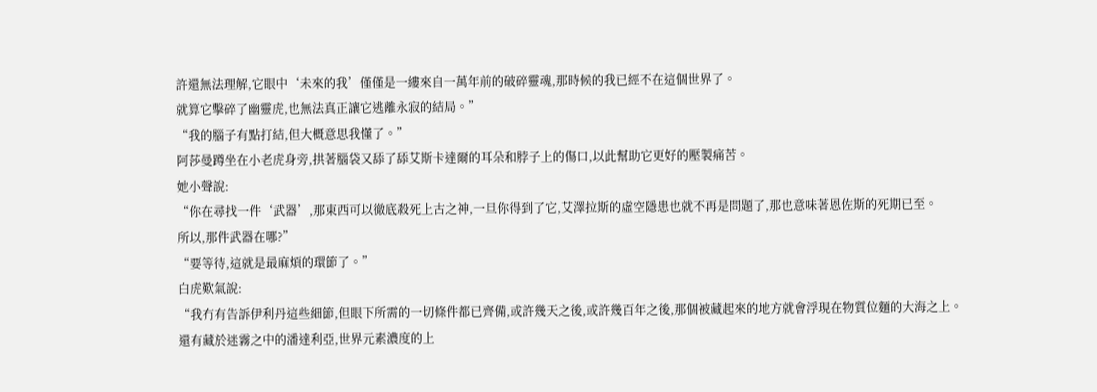許還無法理解,它眼中‘未來的我’僅僅是一縷來自一萬年前的破碎靈魂,那時候的我已經不在這個世界了。
就算它擊碎了幽靈虎,也無法真正讓它逃離永寂的結局。”
“我的腦子有點打結,但大概意思我懂了。”
阿莎曼蹲坐在小老虎身旁,拱著腦袋又舔了舔艾斯卡達爾的耳朵和脖子上的傷口,以此幫助它更好的壓製痛苦。
她小聲說:
“你在尋找一件‘武器’,那東西可以徹底殺死上古之神,一旦你得到了它,艾澤拉斯的虛空隱患也就不再是問題了,那也意味著恩佐斯的死期已至。
所以,那件武器在哪?”
“要等待,這就是最麻煩的環節了。”
白虎歎氣說:
“我冇有告訴伊利丹這些細節,但眼下所需的一切條件都已齊備,或許幾天之後,或許幾百年之後,那個被藏起來的地方就會浮現在物質位麵的大海之上。
還有藏於迷霧之中的潘達利亞,世界元素濃度的上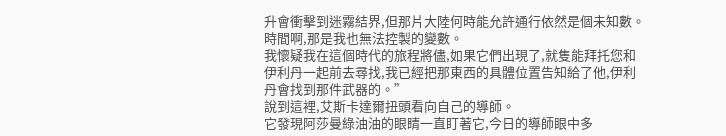升會衝擊到迷霧結界,但那片大陸何時能允許通行依然是個未知數。
時間啊,那是我也無法控製的變數。
我懷疑我在這個時代的旅程將儘,如果它們出現了,就隻能拜托您和伊利丹一起前去尋找,我已經把那東西的具體位置告知給了他,伊利丹會找到那件武器的。”
說到這裡,艾斯卡達爾扭頭看向自己的導師。
它發現阿莎曼綠油油的眼睛一直盯著它,今日的導師眼中多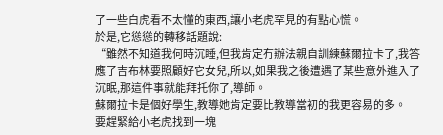了一些白虎看不太懂的東西,讓小老虎罕見的有點心慌。
於是,它慫慫的轉移話題說:
“雖然不知道我何時沉睡,但我肯定冇辦法親自訓練蘇爾拉卡了,我答應了吉布林要照顧好它女兒,所以,如果我之後遭遇了某些意外進入了沉眠,那這件事就能拜托你了,導師。
蘇爾拉卡是個好學生,教導她肯定要比教導當初的我更容易的多。
要趕緊給小老虎找到一塊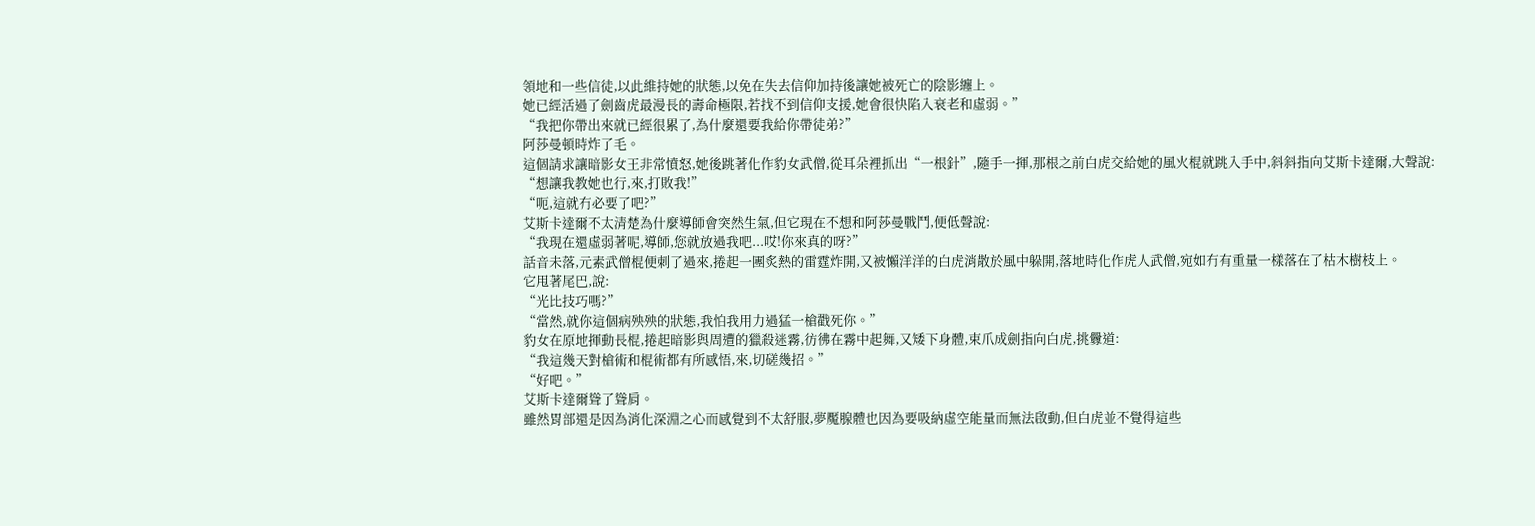領地和一些信徒,以此維持她的狀態,以免在失去信仰加持後讓她被死亡的陰影纏上。
她已經活過了劍齒虎最漫長的壽命極限,若找不到信仰支援,她會很快陷入衰老和虛弱。”
“我把你帶出來就已經很累了,為什麼還要我給你帶徒弟?”
阿莎曼頓時炸了毛。
這個請求讓暗影女王非常憤怒,她後跳著化作豹女武僧,從耳朵裡抓出“一根針”,隨手一揮,那根之前白虎交給她的風火棍就跳入手中,斜斜指向艾斯卡達爾,大聲說:
“想讓我教她也行,來,打敗我!”
“呃,這就冇必要了吧?”
艾斯卡達爾不太清楚為什麼導師會突然生氣,但它現在不想和阿莎曼戰鬥,便低聲說:
“我現在還虛弱著呢,導師,您就放過我吧...哎!你來真的呀?”
話音未落,元素武僧棍便刺了過來,捲起一團炙熱的雷霆炸開,又被懶洋洋的白虎消散於風中躲開,落地時化作虎人武僧,宛如冇有重量一樣落在了枯木樹枝上。
它甩著尾巴,說:
“光比技巧嗎?”
“當然,就你這個病殃殃的狀態,我怕我用力過猛一槍戳死你。”
豹女在原地揮動長棍,捲起暗影與周遭的獵殺迷霧,彷彿在霧中起舞,又矮下身體,束爪成劍指向白虎,挑釁道:
“我這幾天對槍術和棍術都有所感悟,來,切磋幾招。”
“好吧。”
艾斯卡達爾聳了聳肩。
雖然胃部還是因為消化深淵之心而感覺到不太舒服,夢魘腺體也因為要吸納虛空能量而無法啟動,但白虎並不覺得這些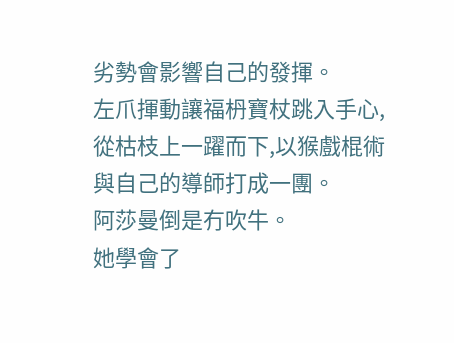劣勢會影響自己的發揮。
左爪揮動讓福枬寶杖跳入手心,從枯枝上一躍而下,以猴戲棍術與自己的導師打成一團。
阿莎曼倒是冇吹牛。
她學會了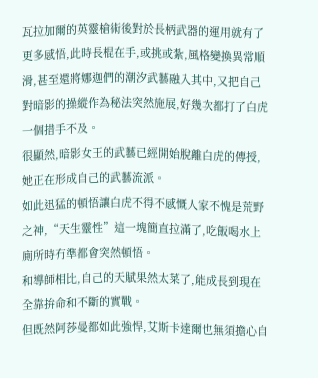瓦拉加爾的英靈槍術後對於長柄武器的運用就有了更多感悟,此時長棍在手,或挑或紮,風格變換異常順滑,甚至還將娜迦們的潮汐武藝融入其中,又把自己對暗影的操縱作為秘法突然施展,好幾次都打了白虎一個措手不及。
很顯然,暗影女王的武藝已經開始脫離白虎的傳授,她正在形成自己的武藝流派。
如此迅猛的頓悟讓白虎不得不感慨人家不愧是荒野之神,“天生靈性”這一塊簡直拉滿了,吃飯喝水上廁所時冇準都會突然頓悟。
和導師相比,自己的天賦果然太菜了,能成長到現在全靠拚命和不斷的實戰。
但既然阿莎曼都如此強悍,艾斯卡達爾也無須擔心自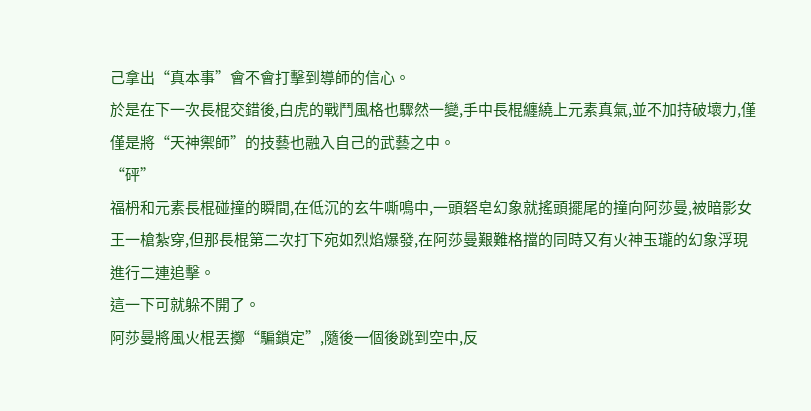己拿出“真本事”會不會打擊到導師的信心。
於是在下一次長棍交錯後,白虎的戰鬥風格也驟然一變,手中長棍纏繞上元素真氣,並不加持破壞力,僅僅是將“天神禦師”的技藝也融入自己的武藝之中。
“砰”
福枬和元素長棍碰撞的瞬間,在低沉的玄牛嘶鳴中,一頭砮皂幻象就搖頭擺尾的撞向阿莎曼,被暗影女王一槍紮穿,但那長棍第二次打下宛如烈焰爆發,在阿莎曼艱難格擋的同時又有火神玉瓏的幻象浮現進行二連追擊。
這一下可就躲不開了。
阿莎曼將風火棍丟擲“騙鎖定”,隨後一個後跳到空中,反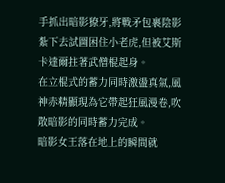手抓出暗影獠牙,將戰矛包裹陰影紮下去試圖困住小老虎,但被艾斯卡達爾拄著武僧棍起身。
在立棍式的蓄力同時激盪真氣,風神赤精顯現為它帶起狂風漫卷,吹散暗影的同時蓄力完成。
暗影女王落在地上的瞬間就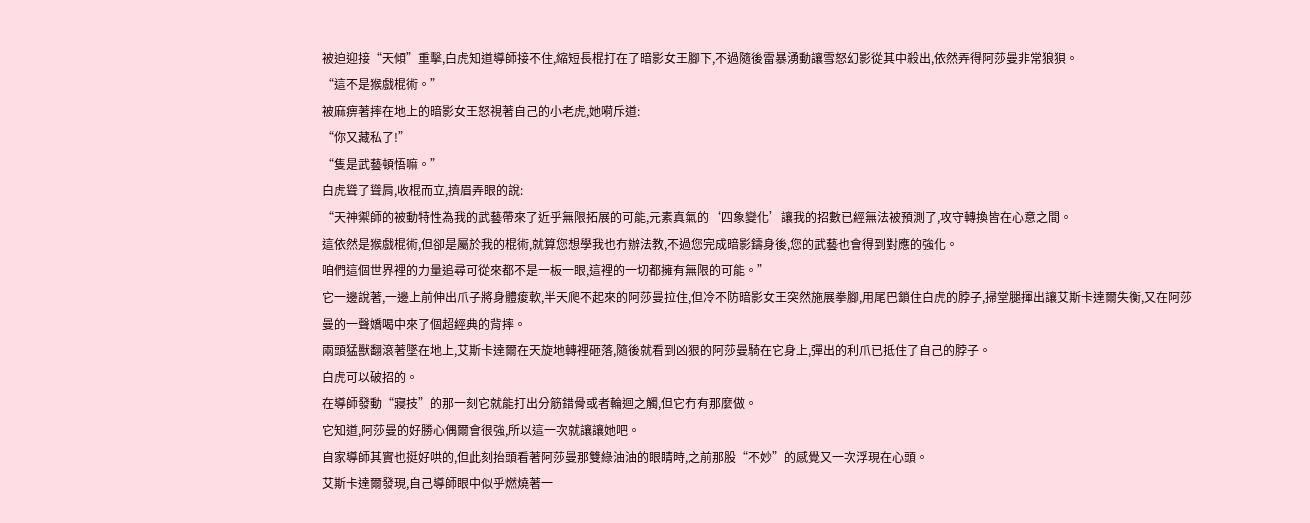被迫迎接“天傾”重擊,白虎知道導師接不住,縮短長棍打在了暗影女王腳下,不過隨後雷暴湧動讓雪怒幻影從其中殺出,依然弄得阿莎曼非常狼狽。
“這不是猴戲棍術。”
被麻痹著摔在地上的暗影女王怒視著自己的小老虎,她嗬斥道:
“你又藏私了!”
“隻是武藝頓悟嘛。”
白虎聳了聳肩,收棍而立,擠眉弄眼的說:
“天神禦師的被動特性為我的武藝帶來了近乎無限拓展的可能,元素真氣的‘四象變化’讓我的招數已經無法被預測了,攻守轉換皆在心意之間。
這依然是猴戲棍術,但卻是屬於我的棍術,就算您想學我也冇辦法教,不過您完成暗影鑄身後,您的武藝也會得到對應的強化。
咱們這個世界裡的力量追尋可從來都不是一板一眼,這裡的一切都擁有無限的可能。”
它一邊說著,一邊上前伸出爪子將身體痠軟,半天爬不起來的阿莎曼拉住,但冷不防暗影女王突然施展拳腳,用尾巴鎖住白虎的脖子,掃堂腿揮出讓艾斯卡達爾失衡,又在阿莎曼的一聲嬌喝中來了個超經典的背摔。
兩頭猛獸翻滾著墜在地上,艾斯卡達爾在天旋地轉裡砸落,隨後就看到凶狠的阿莎曼騎在它身上,彈出的利爪已抵住了自己的脖子。
白虎可以破招的。
在導師發動“寢技”的那一刻它就能打出分筋錯骨或者輪迴之觸,但它冇有那麼做。
它知道,阿莎曼的好勝心偶爾會很強,所以這一次就讓讓她吧。
自家導師其實也挺好哄的,但此刻抬頭看著阿莎曼那雙綠油油的眼睛時,之前那股“不妙”的感覺又一次浮現在心頭。
艾斯卡達爾發現,自己導師眼中似乎燃燒著一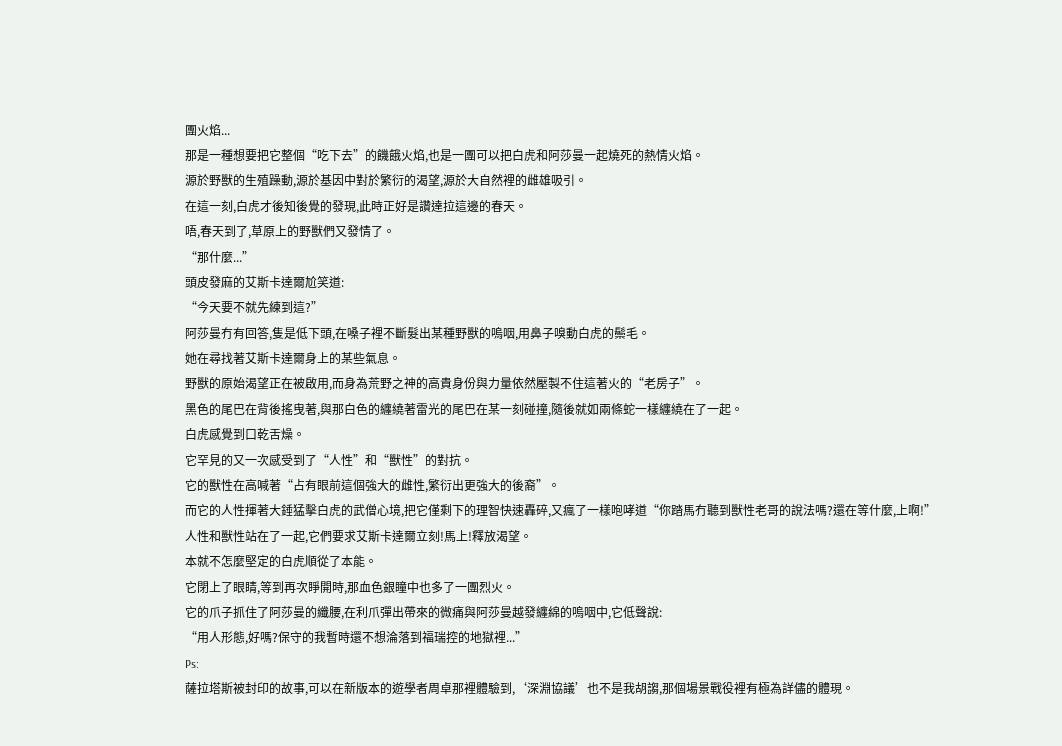團火焰...
那是一種想要把它整個“吃下去”的饑餓火焰,也是一團可以把白虎和阿莎曼一起燒死的熱情火焰。
源於野獸的生殖躁動,源於基因中對於繁衍的渴望,源於大自然裡的雌雄吸引。
在這一刻,白虎才後知後覺的發現,此時正好是讚達拉這邊的春天。
唔,春天到了,草原上的野獸們又發情了。
“那什麼...”
頭皮發麻的艾斯卡達爾尬笑道:
“今天要不就先練到這?”
阿莎曼冇有回答,隻是低下頭,在嗓子裡不斷髮出某種野獸的嗚咽,用鼻子嗅動白虎的鬃毛。
她在尋找著艾斯卡達爾身上的某些氣息。
野獸的原始渴望正在被啟用,而身為荒野之神的高貴身份與力量依然壓製不住這著火的“老房子”。
黑色的尾巴在背後搖曳著,與那白色的纏繞著雷光的尾巴在某一刻碰撞,隨後就如兩條蛇一樣纏繞在了一起。
白虎感覺到口乾舌燥。
它罕見的又一次感受到了“人性”和“獸性”的對抗。
它的獸性在高喊著“占有眼前這個強大的雌性,繁衍出更強大的後裔”。
而它的人性揮著大錘猛擊白虎的武僧心境,把它僅剩下的理智快速轟碎,又瘋了一樣咆哮道“你踏馬冇聽到獸性老哥的說法嗎?還在等什麼,上啊!”
人性和獸性站在了一起,它們要求艾斯卡達爾立刻!馬上!釋放渴望。
本就不怎麼堅定的白虎順從了本能。
它閉上了眼睛,等到再次睜開時,那血色銀瞳中也多了一團烈火。
它的爪子抓住了阿莎曼的纖腰,在利爪彈出帶來的微痛與阿莎曼越發纏綿的嗚咽中,它低聲說:
“用人形態,好嗎?保守的我暫時還不想淪落到福瑞控的地獄裡...”
Ps:
薩拉塔斯被封印的故事,可以在新版本的遊學者周卓那裡體驗到,‘深淵協議’也不是我胡謅,那個場景戰役裡有極為詳儘的體現。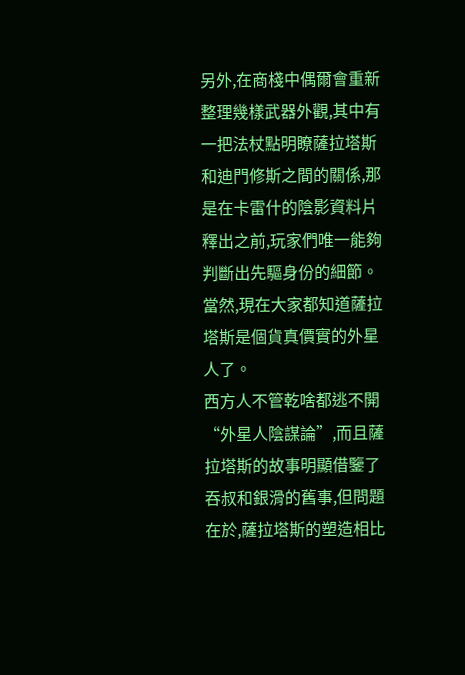另外,在商棧中偶爾會重新整理幾樣武器外觀,其中有一把法杖點明瞭薩拉塔斯和迪門修斯之間的關係,那是在卡雷什的陰影資料片釋出之前,玩家們唯一能夠判斷出先驅身份的細節。
當然,現在大家都知道薩拉塔斯是個貨真價實的外星人了。
西方人不管乾啥都逃不開“外星人陰謀論”,而且薩拉塔斯的故事明顯借鑒了吞叔和銀滑的舊事,但問題在於,薩拉塔斯的塑造相比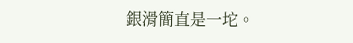銀滑簡直是一坨。